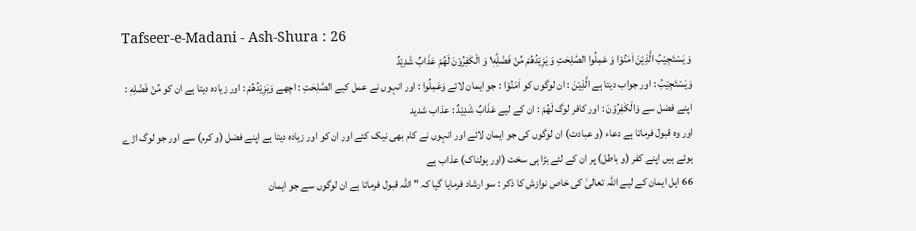Tafseer-e-Madani - Ash-Shura : 26
وَ یَسْتَجِیْبُ الَّذِیْنَ اٰمَنُوْا وَ عَمِلُوا الصّٰلِحٰتِ وَ یَزِیْدُهُمْ مِّنْ فَضْلِهٖ١ؕ وَ الْكٰفِرُوْنَ لَهُمْ عَذَابٌ شَدِیْدٌ
وَيَسْتَجِيْبُ : اور جواب دیتا ہے الَّذِيْنَ : ان لوگوں کو اٰمَنُوْا : جو ایمان لائے وَعَمِلُوا : اور انہوں نے عمل کیے الصّٰلِحٰتِ : اچھے وَيَزِيْدُهُمْ : اور زیادہ دیتا ہے ان کو مِّنْ فَضْلِهٖ : اپنے فضل سے وَالْكٰفِرُوْنَ : اور کافر لوگ لَهُمْ : ان کے لیے عَذَابٌ شَدِيْدٌ : عذاب شدید
اور وہ قبول فرماتا ہے دعاء (و عبادت) ان لوگوں کی جو ایمان لائے اور انہوں نے کام بھی نیک کئے اور ان کو اور زیادہ دیتا ہے اپنے فضل (و کرم) سے اور جو لوگ اڑے ہوئے ہیں اپنے کفر (و باطل) پر ان کے لئے بڑا ہی سخت (اور ہولناک) عذاب ہے
66 اہل ایمان کے لیے اللہ تعالیٰ کی خاص نوازش کا ذکر : سو ارشاد فرمایا گیا کہ " اللہ قبول فرماتا ہے ان لوگوں سے جو ایمان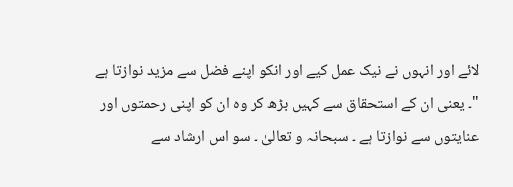لائے اور انہوں نے نیک عمل کیے اور انکو اپنے فضل سے مزید نوازتا ہے "۔ یعنی ان کے استحقاق سے کہیں بڑھ کر وہ ان کو اپنی رحمتوں اور عنایتوں سے نوازتا ہے ۔ سبحانہ و تعالیٰ ۔ سو اس ارشاد سے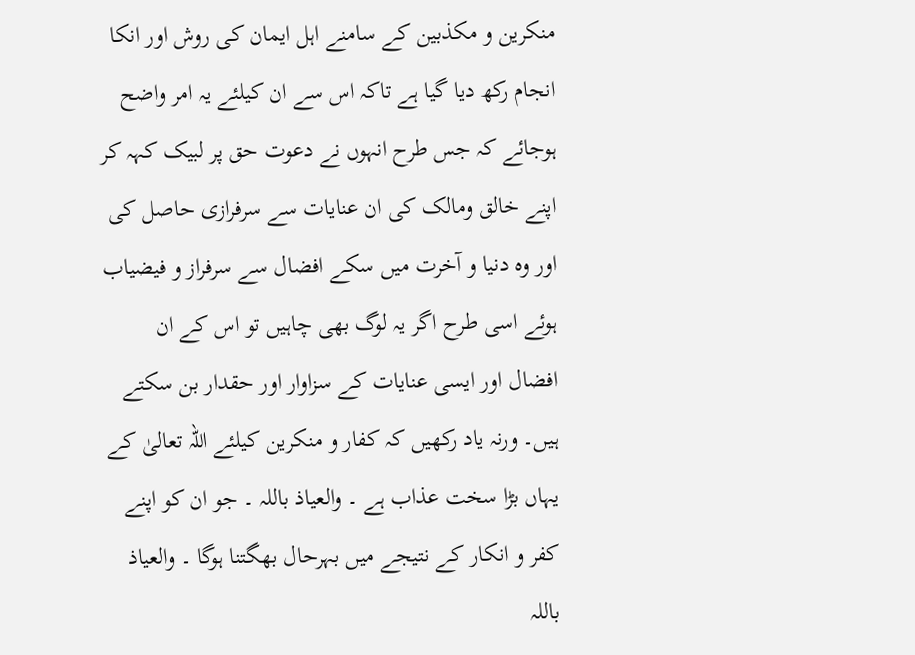منکرین و مکذبین کے سامنے اہل ایمان کی روش اور انکا انجام رکھ دیا گیا ہے تاکہ اس سے ان کیلئے یہ امر واضح ہوجائے کہ جس طرح انہوں نے دعوت حق پر لبیک کہہ کر اپنے خالق ومالک کی ان عنایات سے سرفرازی حاصل کی اور وہ دنیا و آخرت میں سکے افضال سے سرفراز و فیضیاب ہوئے اسی طرح اگر یہ لوگ بھی چاہیں تو اس کے ان افضال اور ایسی عنایات کے سزاوار اور حقدار بن سکتے ہیں۔ ورنہ یاد رکھیں کہ کفار و منکرین کیلئے اللہ تعالیٰ کے یہاں بڑا سخت عذاب ہے ۔ والعیاذ باللہ ۔ جو ان کو اپنے کفر و انکار کے نتیجے میں بہرحال بھگتنا ہوگا ۔ والعیاذ باللہ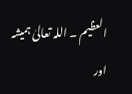العظیم ۔ اللہ تعالیٰ ہمیشہ اور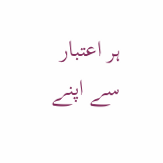ہر اعتبار سے اپنے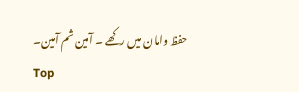حفظ وامان میں رکھے ۔ آمین ثم آمین۔
Top